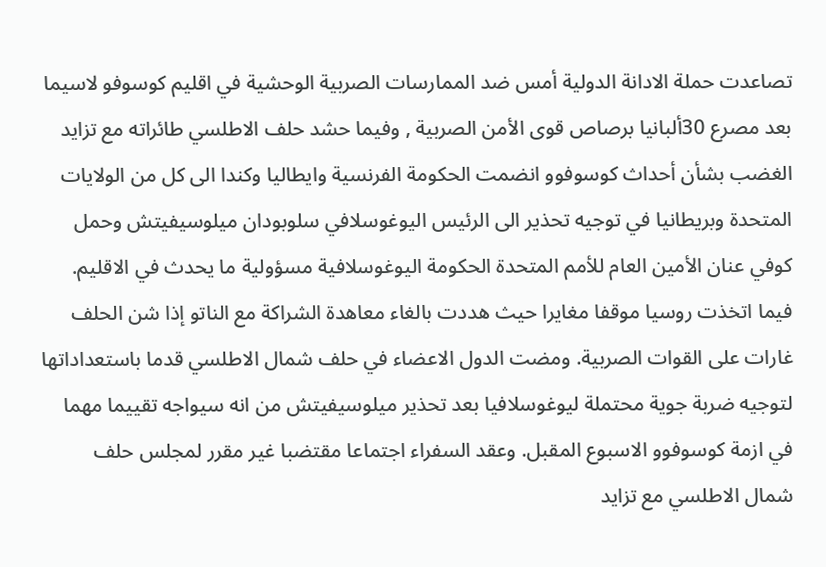تصاعدت حملة الادانة الدولية أمس ضد الممارسات الصربية الوحشية في اقليم كوسوفو لاسيما بعد مصرع 30ألبانيا برصاص قوى الأمن الصربية , وفيما حشد حلف الاطلسي طائراته مع تزايد الغضب بشأن أحداث كوسوفوو انضمت الحكومة الفرنسية وايطاليا وكندا الى كل من الولايات المتحدة وبريطانيا في توجيه تحذير الى الرئيس اليوغوسلافي سلوبودان ميلوسيفيتش وحمل كوفي عنان الأمين العام للأمم المتحدة الحكومة اليوغوسلافية مسؤولية ما يحدث في الاقليم. فيما اتخذت روسيا موقفا مغايرا حيث هددت بالغاء معاهدة الشراكة مع الناتو إذا شن الحلف غارات على القوات الصربية. ومضت الدول الاعضاء في حلف شمال الاطلسي قدما باستعداداتها لتوجيه ضربة جوية محتملة ليوغوسلافيا بعد تحذير ميلوسيفيتش من انه سيواجه تقييما مهما في ازمة كوسوفوو الاسبوع المقبل. وعقد السفراء اجتماعا مقتضبا غير مقرر لمجلس حلف شمال الاطلسي مع تزايد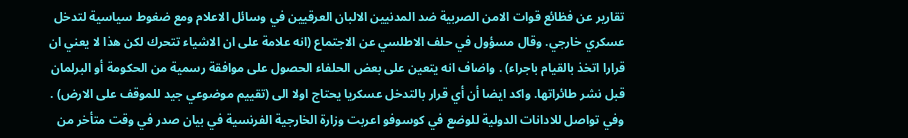تقارير عن فظائع قوات الامن الصربية ضد المدنيين الالبان العرقيين في وسائل الاعلام ومع ضغوط سياسية لتدخل عسكري خارجي. وقال مسؤول في حلف الاطلسي عن الاجتماع (انه علامة على ان الاشياء تتحرك لكن هذا لا يعني ان قرارا اتخذ بالقيام باجراء) . واضاف انه يتعين على بعض الحلفاء الحصول على موافقة رسمية من الحكومة أو البرلمان قبل نشر طائراتها. واكد ايضا أن أي قرار بالتدخل عسكريا يحتاج اولا الى (تقييم موضوعي جيد للموقف على الارض) . وفي تواصل للادانات الدولية للوضع في كوسوفو اعربت وزارة الخارجية الفرنسية في بيان صدر في وقت متأخر من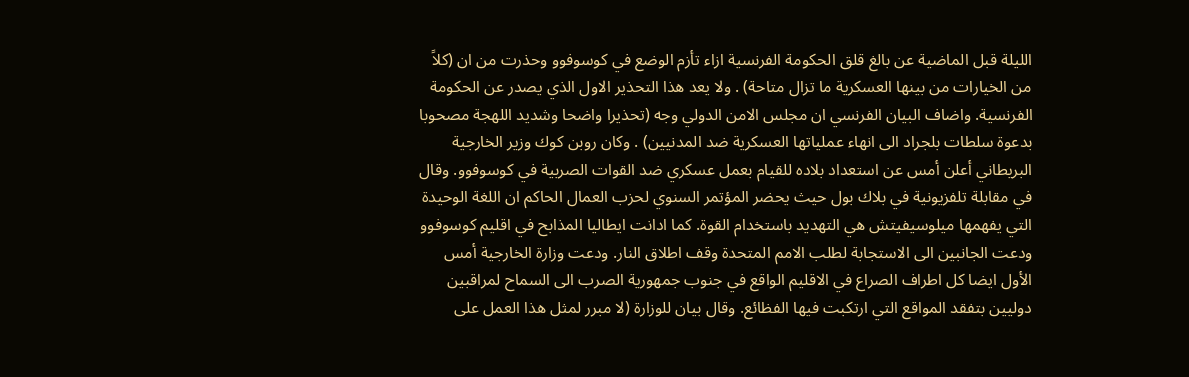الليلة قبل الماضية عن بالغ قلق الحكومة الفرنسية ازاء تأزم الوضع في كوسوفوو وحذرت من ان (كلاً من الخيارات من بينها العسكرية ما تزال متاحة) . ولا يعد هذا التحذير الاول الذي يصدر عن الحكومة الفرنسية. واضاف البيان الفرنسي ان مجلس الامن الدولي وجه (تحذيرا واضحا وشديد اللهجة مصحوبا بدعوة سلطات بلجراد الى انهاء عملياتها العسكرية ضد المدنيين) . وكان روبن كوك وزير الخارجية البريطاني أعلن أمس عن استعداد بلاده للقيام بعمل عسكري ضد القوات الصربية في كوسوفوو. وقال في مقابلة تلفزيونية في بلاك بول حيث يحضر المؤتمر السنوي لحزب العمال الحاكم ان اللغة الوحيدة التي يفهمها ميلوسيفيتش هي التهديد باستخدام القوة. كما ادانت ايطاليا المذابح في اقليم كوسوفوو ودعت الجانبين الى الاستجابة لطلب الامم المتحدة وقف اطلاق النار. ودعت وزارة الخارجية أمس الأول ايضا كل اطراف الصراع في الاقليم الواقع في جنوب جمهورية الصرب الى السماح لمراقبين دوليين بتفقد المواقع التي ارتكبت فيها الفظائع. وقال بيان للوزارة (لا مبرر لمثل هذا العمل على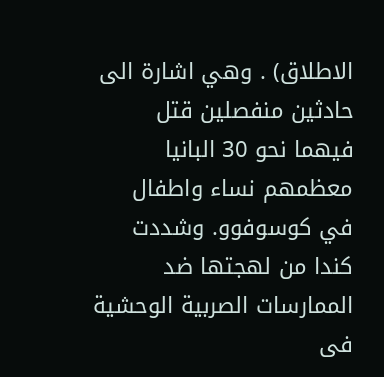الاطلاق) . وهي اشارة الى حادثين منفصلين قتل فيهما نحو 30 البانيا معظمهم نساء واطفال في كوسوفوو. وشددت كندا من لهجتها ضد الممارسات الصربية الوحشية فى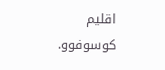اقليم كوسوفوو.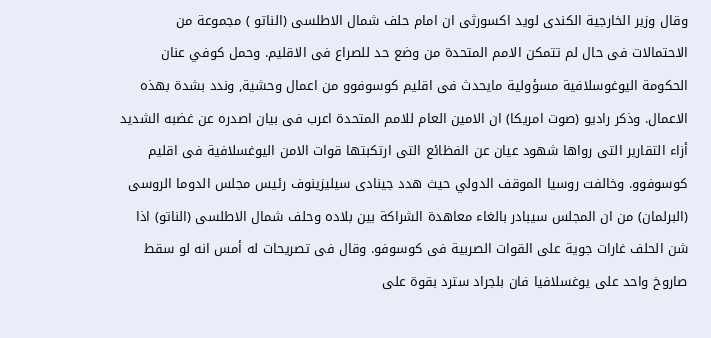وقال وزير الخارجية الكندى لويد اكسورثى ان امام حلف شمال الاطلسى (الناتو ) مجموعة من الاحتمالات فى حال لم تتمكن الامم المتحدة من وضع حد للصراع فى الاقليم. وحمل كوفي عنان الحكومة اليوغوسلافية مسؤولية مايحدث فى اقليم كوسوفوو من اعمال وحشية, وندد بشدة بهذه الاعمال. وذكر راديو (صوت امريكا) ان الامين العام للامم المتحدة اعرب فى بيان اصدره عن غضبه الشديد أزاء التقارير التى رواها شهود عيان عن الفظائع التى ارتكبتها قوات الامن اليوغسلافية فى اقليم كوسوفوو. وخالفت روسيا الموقف الدولي حيث هدد جينادى سيليزينوف رئيس مجلس الدوما الروسى (البرلمان) من ان المجلس سيبادر بالغاء معاهدة الشراكة بين بلاده وحلف شمال الاطلسى (الناتو) اذا شن الحلف غارات جوية على القوات الصربية فى كوسوفو. وقال فى تصريحات له أمس انه لو سقط صاروخ واحد على يوغسلافيا فان بلجراد سترد بقوة على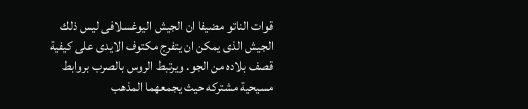قوات الناتو مضيفا ان الجيش اليوغسلافى ليس ذلك الجيش الذى يمكن ان يتفرج مكتوف الايدى على كيفية قصف بلاده من الجو. ويرتبط الروس بالصرب بروابط مسيحية مشتركه حيث يجمعهما المذهب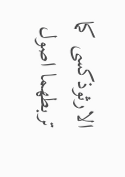الارثوذكسى كما تربطهما اصول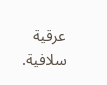عرقية سلافية.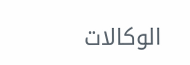الوكالات